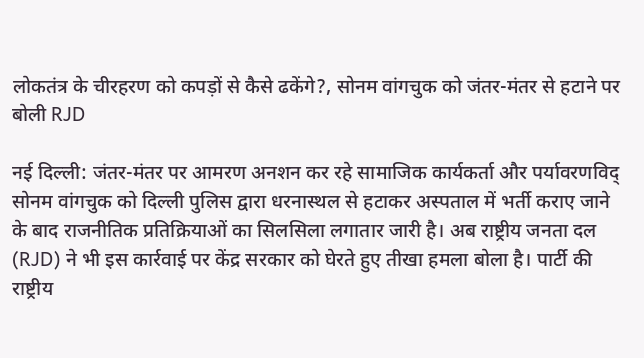लोकतंत्र के चीरहरण को कपड़ों से कैसे ढकेंगे?, सोनम वांगचुक को जंतर-मंतर से हटाने पर बोली RJD

नई दिल्ली: जंतर-मंतर पर आमरण अनशन कर रहे सामाजिक कार्यकर्ता और पर्यावरणविद् सोनम वांगचुक को दिल्ली पुलिस द्वारा धरनास्थल से हटाकर अस्पताल में भर्ती कराए जाने के बाद राजनीतिक प्रतिक्रियाओं का सिलसिला लगातार जारी है। अब राष्ट्रीय जनता दल (RJD) ने भी इस कार्रवाई पर केंद्र सरकार को घेरते हुए तीखा हमला बोला है। पार्टी की राष्ट्रीय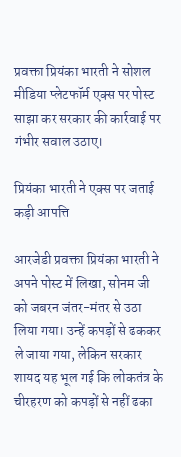प्रवक्ता प्रियंका भारती ने सोशल मीडिया प्लेटफॉर्म एक्स पर पोस्ट साझा कर सरकार की कार्रवाई पर गंभीर सवाल उठाए।

प्रियंका भारती ने एक्स पर जताई कड़ी आपत्ति

आरजेडी प्रवक्ता प्रियंका भारती ने अपने पोस्ट में लिखा, सोनम जी को जबरन जंतर-मंतर से उठा लिया गया। उन्हें कपड़ों से ढककर ले जाया गया, लेकिन सरकार शायद यह भूल गई कि लोकतंत्र के चीरहरण को कपड़ों से नहीं ढका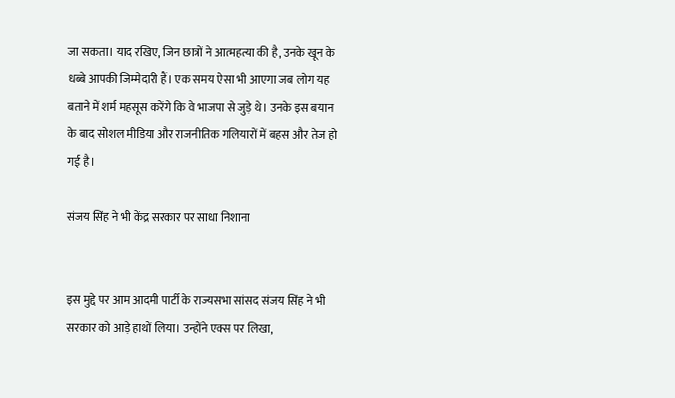जा सकता। याद रखिए, जिन छात्रों ने आत्महत्या की है, उनके खून के धब्बे आपकी जिम्मेदारी हैं। एक समय ऐसा भी आएगा जब लोग यह बताने में शर्म महसूस करेंगे कि वे भाजपा से जुड़े थे। उनके इस बयान के बाद सोशल मीडिया और राजनीतिक गलियारों में बहस और तेज हो गई है।

संजय सिंह ने भी केंद्र सरकार पर साधा निशाना


इस मुद्दे पर आम आदमी पार्टी के राज्यसभा सांसद संजय सिंह ने भी सरकार को आड़े हाथों लिया। उन्होंने एक्स पर लिखा,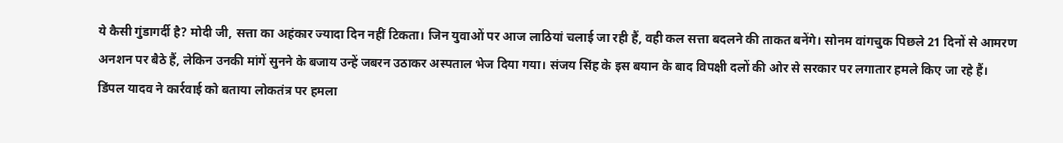ये कैसी गुंडागर्दी है? मोदी जी, सत्ता का अहंकार ज्यादा दिन नहीं टिकता। जिन युवाओं पर आज लाठियां चलाई जा रही हैं, वही कल सत्ता बदलने की ताकत बनेंगे। सोनम वांगचुक पिछले 21 दिनों से आमरण अनशन पर बैठे हैं, लेकिन उनकी मांगें सुनने के बजाय उन्हें जबरन उठाकर अस्पताल भेज दिया गया। संजय सिंह के इस बयान के बाद विपक्षी दलों की ओर से सरकार पर लगातार हमले किए जा रहे हैं।
डिंपल यादव ने कार्रवाई को बताया लोकतंत्र पर हमला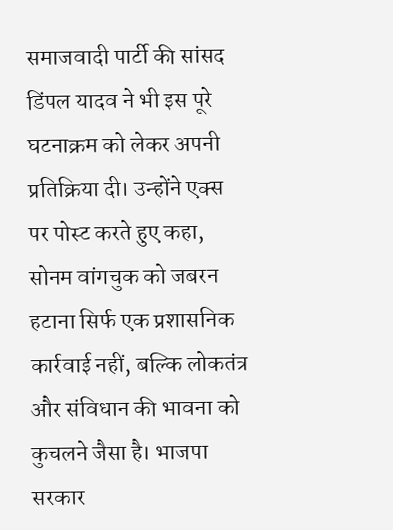समाजवादी पार्टी की सांसद डिंपल यादव ने भी इस पूरे घटनाक्रम को लेकर अपनी प्रतिक्रिया दी। उन्होंने एक्स पर पोस्ट करते हुए कहा, सोनम वांगचुक को जबरन हटाना सिर्फ एक प्रशासनिक कार्रवाई नहीं, बल्कि लोकतंत्र और संविधान की भावना को कुचलने जैसा है। भाजपा सरकार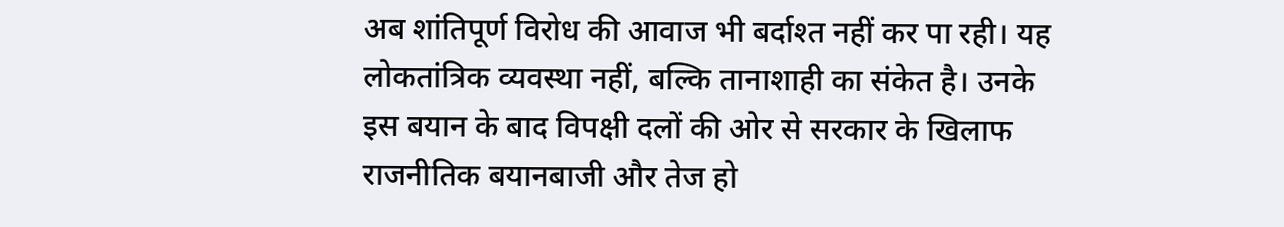अब शांतिपूर्ण विरोध की आवाज भी बर्दाश्त नहीं कर पा रही। यह लोकतांत्रिक व्यवस्था नहीं, बल्कि तानाशाही का संकेत है। उनके इस बयान के बाद विपक्षी दलों की ओर से सरकार के खिलाफ राजनीतिक बयानबाजी और तेज हो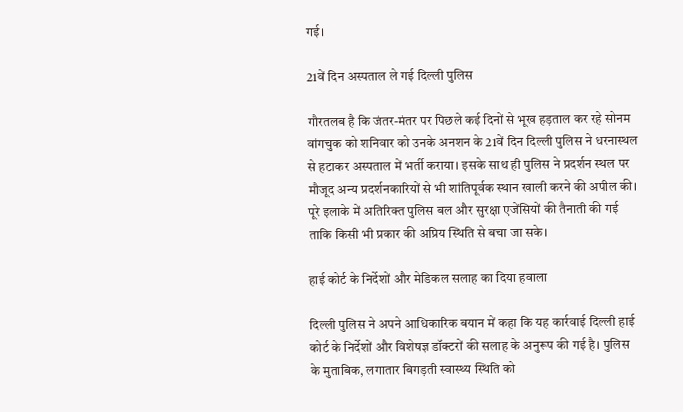गई।

21वें दिन अस्पताल ले गई दिल्ली पुलिस

गौरतलब है कि जंतर-मंतर पर पिछले कई दिनों से भूख हड़ताल कर रहे सोनम वांगचुक को शनिवार को उनके अनशन के 21वें दिन दिल्ली पुलिस ने धरनास्थल से हटाकर अस्पताल में भर्ती कराया। इसके साथ ही पुलिस ने प्रदर्शन स्थल पर मौजूद अन्य प्रदर्शनकारियों से भी शांतिपूर्वक स्थान खाली करने की अपील की। पूरे इलाके में अतिरिक्त पुलिस बल और सुरक्षा एजेंसियों की तैनाती की गई ताकि किसी भी प्रकार की अप्रिय स्थिति से बचा जा सके।

हाई कोर्ट के निर्देशों और मेडिकल सलाह का दिया हवाला

दिल्ली पुलिस ने अपने आधिकारिक बयान में कहा कि यह कार्रवाई दिल्ली हाई कोर्ट के निर्देशों और विशेषज्ञ डॉक्टरों की सलाह के अनुरूप की गई है। पुलिस के मुताबिक, लगातार बिगड़ती स्वास्थ्य स्थिति को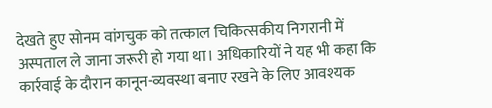देखते हुए सोनम वांगचुक को तत्काल चिकित्सकीय निगरानी में अस्पताल ले जाना जरूरी हो गया था। अधिकारियों ने यह भी कहा कि कार्रवाई के दौरान कानून-व्यवस्था बनाए रखने के लिए आवश्यक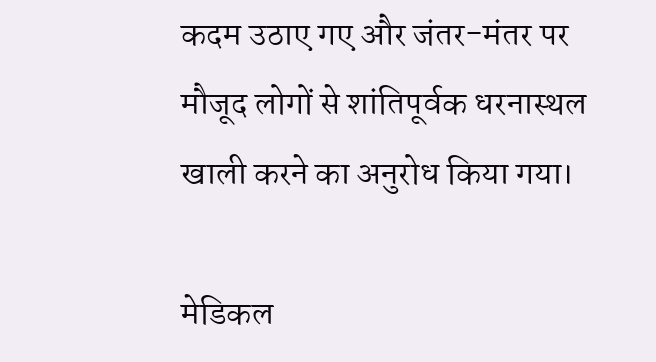कदम उठाए गए और जंतर-मंतर पर मौजूद लोगों से शांतिपूर्वक धरनास्थल खाली करने का अनुरोध किया गया।

मेडिकल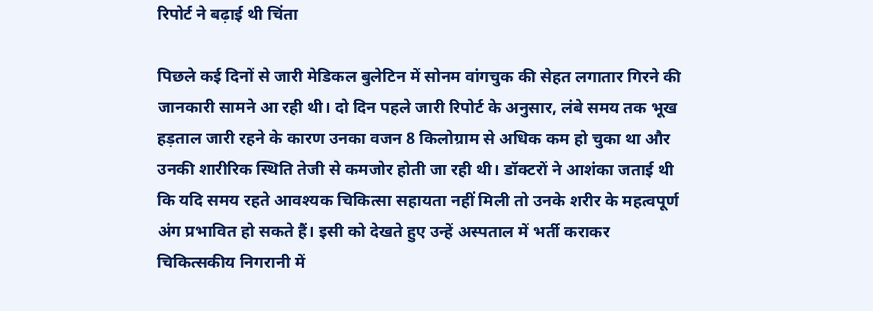रिपोर्ट ने बढ़ाई थी चिंता

पिछले कई दिनों से जारी मेडिकल बुलेटिन में सोनम वांगचुक की सेहत लगातार गिरने की जानकारी सामने आ रही थी। दो दिन पहले जारी रिपोर्ट के अनुसार, लंबे समय तक भूख हड़ताल जारी रहने के कारण उनका वजन 8 किलोग्राम से अधिक कम हो चुका था और उनकी शारीरिक स्थिति तेजी से कमजोर होती जा रही थी। डॉक्टरों ने आशंका जताई थी कि यदि समय रहते आवश्यक चिकित्सा सहायता नहीं मिली तो उनके शरीर के महत्वपूर्ण अंग प्रभावित हो सकते हैं। इसी को देखते हुए उन्हें अस्पताल में भर्ती कराकर चिकित्सकीय निगरानी में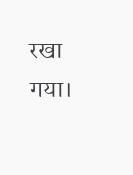रखा गया।